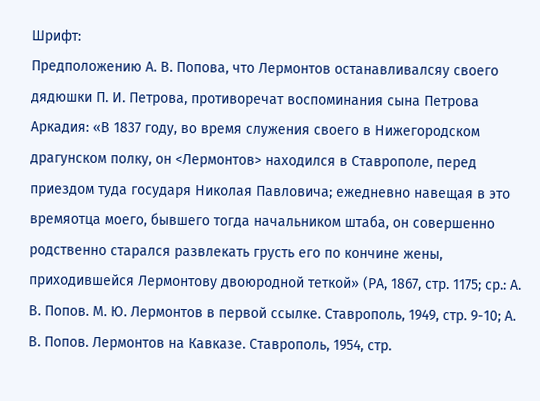Шрифт:
Предположению А. В. Попова, что Лермонтов останавливалсяу своего дядюшки П. И. Петрова, противоречат воспоминания сына Петрова Аркадия: «В 1837 году, во время служения своего в Нижегородском драгунском полку, он <Лермонтов> находился в Ставрополе, перед приездом туда государя Николая Павловича; ежедневно навещая в это времяотца моего, бывшего тогда начальником штаба, он совершенно родственно старался развлекать грусть его по кончине жены, приходившейся Лермонтову двоюродной теткой» (РА, 1867, стр. 1175; ср.: А. В. Попов. М. Ю. Лермонтов в первой ссылке. Ставрополь, 1949, стр. 9-10; А. В. Попов. Лермонтов на Кавказе. Ставрополь, 1954, стр.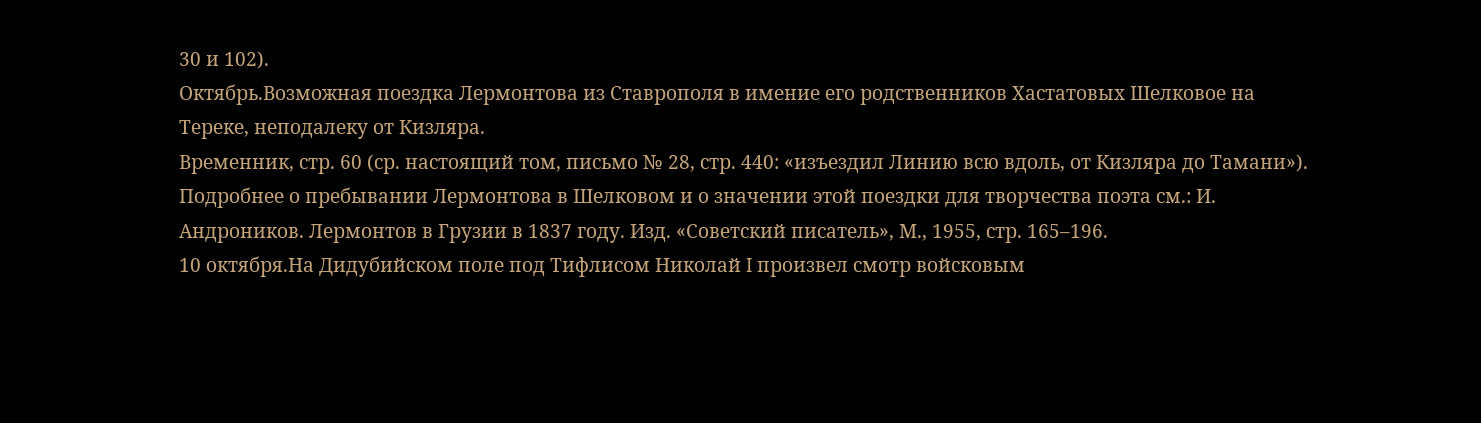30 и 102).
Октябрь.Возможная поездка Лермонтова из Ставрополя в имение его родственников Хастатовых Шелковое на Тереке, неподалеку от Кизляра.
Временник, стр. 60 (ср. настоящий том, письмо № 28, стр. 440: «изъездил Линию всю вдоль, от Кизляра до Тамани»). Подробнее о пребывании Лермонтова в Шелковом и о значении этой поездки для творчества поэта см.: И. Андроников. Лермонтов в Грузии в 1837 году. Изд. «Советский писатель», М., 1955, стр. 165–196.
10 октября.На Дидубийском поле под Тифлисом Николай I произвел смотр войсковым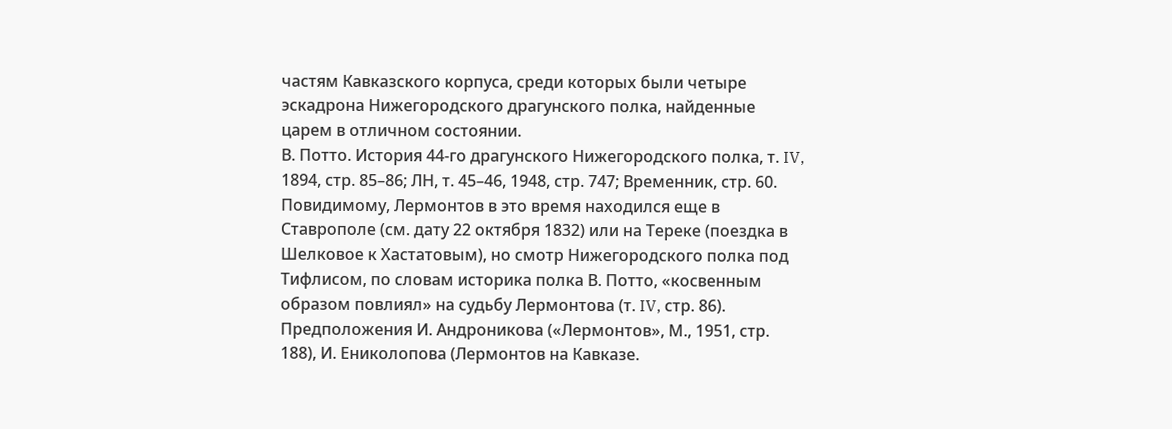частям Кавказского корпуса, среди которых были четыре эскадрона Нижегородского драгунского полка, найденные царем в отличном состоянии.
В. Потто. История 44-го драгунского Нижегородского полка, т. IV, 1894, стр. 85–86; ЛН, т. 45–46, 1948, стр. 747; Временник, стр. 60.
Повидимому, Лермонтов в это время находился еще в Ставрополе (см. дату 22 октября 1832) или на Тереке (поездка в Шелковое к Хастатовым), но смотр Нижегородского полка под Тифлисом, по словам историка полка В. Потто, «косвенным образом повлиял» на судьбу Лермонтова (т. IV, стр. 86). Предположения И. Андроникова («Лермонтов», М., 1951, стр. 188), И. Ениколопова (Лермонтов на Кавказе.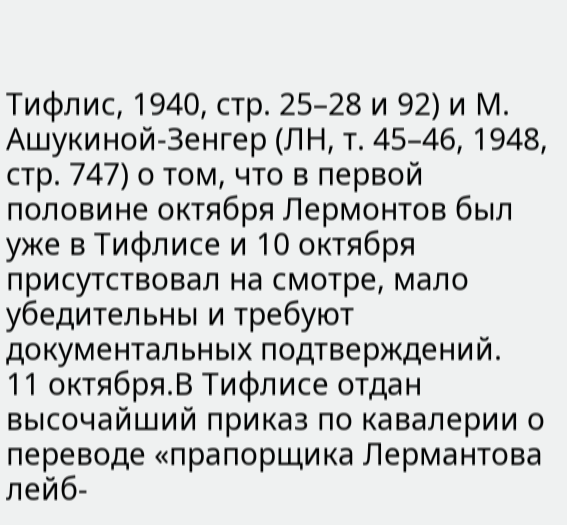Тифлис, 1940, стр. 25–28 и 92) и М. Ашукиной-Зенгер (ЛН, т. 45–46, 1948, стр. 747) о том, что в первой половине октября Лермонтов был уже в Тифлисе и 10 октября присутствовал на смотре, мало убедительны и требуют документальных подтверждений.
11 октября.В Тифлисе отдан высочайший приказ по кавалерии о переводе «прапорщика Лермантова лейб-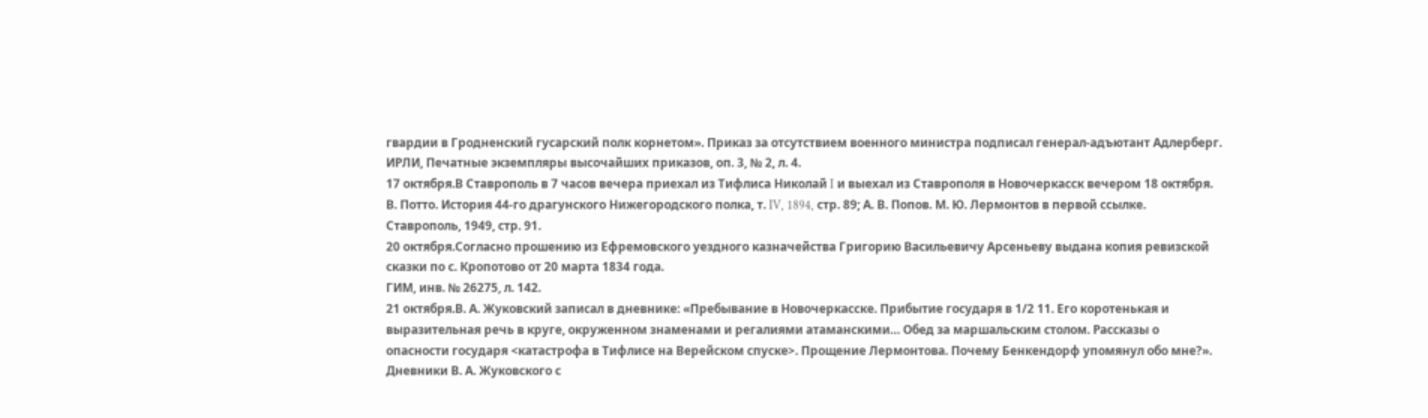гвардии в Гродненский гусарский полк корнетом». Приказ за отсутствием военного министра подписал генерал-адъютант Адлерберг.
ИРЛИ, Печатные экземпляры высочайших приказов, оп. 3, № 2, л. 4.
17 октября.В Ставрополь в 7 часов вечера приехал из Тифлиса Николай I и выехал из Ставрополя в Новочеркасск вечером 18 октября.
В. Потто. История 44-го драгунского Нижегородского полка, т. IV, 1894, стр. 89; А. В. Попов. М. Ю. Лермонтов в первой ссылке. Ставрополь, 1949, стр. 91.
20 октября.Согласно прошению из Ефремовского уездного казначейства Григорию Васильевичу Арсеньеву выдана копия ревизской сказки по с. Кропотово от 20 марта 1834 года.
ГИМ, инв. № 26275, л. 142.
21 октября.В. А. Жуковский записал в дневнике: «Пребывание в Новочеркасске. Прибытие государя в 1/2 11. Его коротенькая и выразительная речь в круге, окруженном знаменами и регалиями атаманскими… Обед за маршальским столом. Рассказы о опасности государя <катастрофа в Тифлисе на Верейском спуске>. Прощение Лермонтова. Почему Бенкендорф упомянул обо мне?».
Дневники В. А. Жуковского с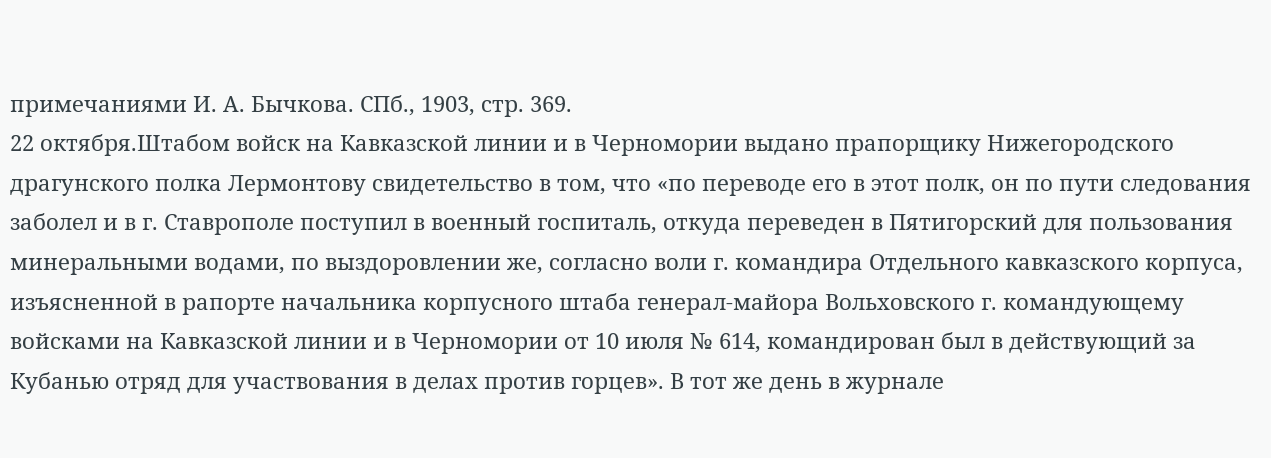примечаниями И. А. Бычкова. СПб., 1903, стр. 369.
22 октября.Штабом войск на Кавказской линии и в Черномории выдано прапорщику Нижегородского драгунского полка Лермонтову свидетельство в том, что «по переводе его в этот полк, он по пути следования заболел и в г. Ставрополе поступил в военный госпиталь, откуда переведен в Пятигорский для пользования минеральными водами, по выздоровлении же, согласно воли г. командира Отдельного кавказского корпуса, изъясненной в рапорте начальника корпусного штаба генерал-майора Вольховского г. командующему войсками на Кавказской линии и в Черномории от 10 июля № 614, командирован был в действующий за Кубанью отряд для участвования в делах против горцев». В тот же день в журнале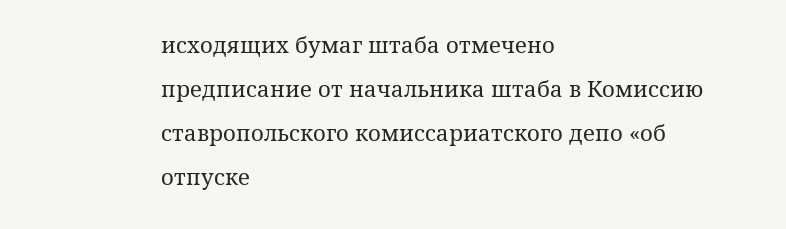исходящих бумаг штаба отмечено предписание от начальника штаба в Комиссию ставропольского комиссариатского депо «об отпуске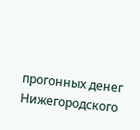прогонных денег Нижегородского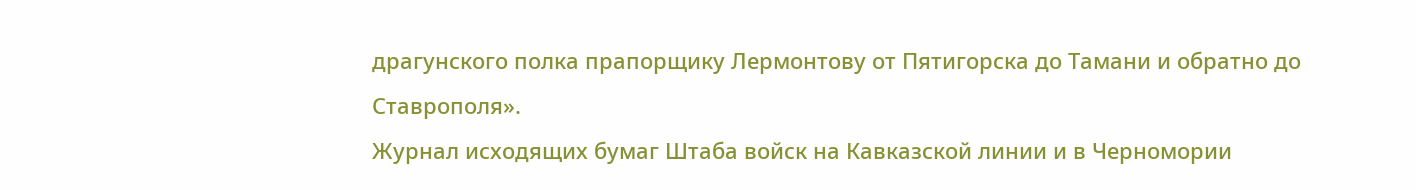драгунского полка прапорщику Лермонтову от Пятигорска до Тамани и обратно до Ставрополя».
Журнал исходящих бумаг Штаба войск на Кавказской линии и в Черномории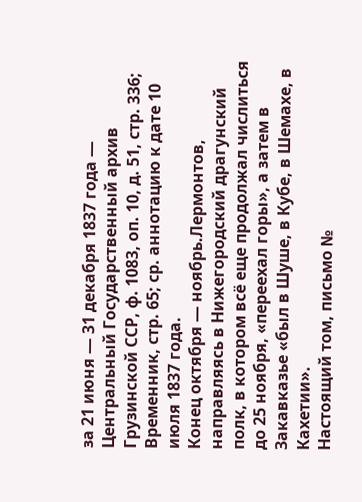за 21 июня — 31 декабря 1837 года — Центральный Государственный архив Грузинской ССР, ф. 1083, оп. 10, д. 51, стр. 336; Временник, стр. 65; ср. аннотацию к дате 10 июля 1837 года.
Конец октября — ноябрь.Лермонтов, направляясь в Нижегородский драгунский полк, в котором всё еще продолжал числиться до 25 ноября, «переехал горы», а затем в Закавказье «был в Шуше, в Кубе, в Шемахе, в Кахетии».
Настоящий том, письмо №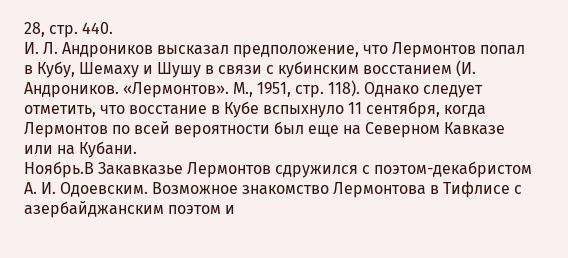28, стр. 440.
И. Л. Андроников высказал предположение, что Лермонтов попал в Кубу, Шемаху и Шушу в связи с кубинским восстанием (И. Андроников. «Лермонтов». М., 1951, стр. 118). Однако следует отметить, что восстание в Кубе вспыхнуло 11 сентября, когда Лермонтов по всей вероятности был еще на Северном Кавказе или на Кубани.
Ноябрь.В Закавказье Лермонтов сдружился с поэтом-декабристом А. И. Одоевским. Возможное знакомство Лермонтова в Тифлисе с азербайджанским поэтом и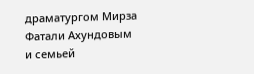драматургом Мирза Фатали Ахундовым и семьей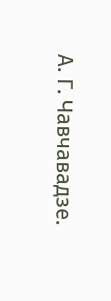А. Г. Чавчавадзе.